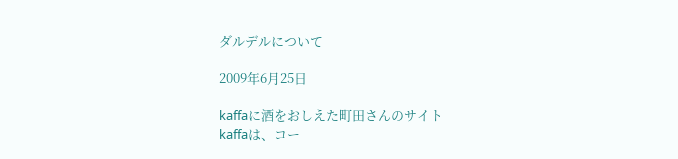ダルデルについて

2009年6月25日

kaffaに酒をおしえた町田さんのサイト
kaffaは、コー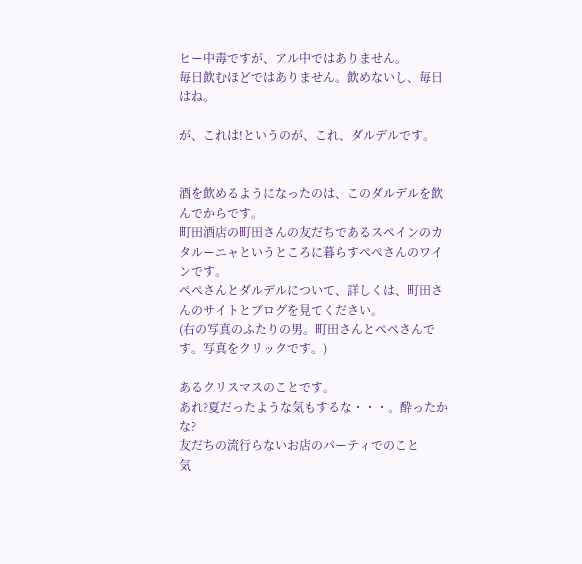ヒー中毒ですが、アル中ではありません。
毎日飲むほどではありません。飲めないし、毎日はね。

が、これは!というのが、これ、ダルデルです。


酒を飲めるようになったのは、このダルデルを飲んでからです。
町田酒店の町田さんの友だちであるスペインのカタルーニャというところに暮らすぺぺさんのワインです。
ぺぺさんとダルデルについて、詳しくは、町田さんのサイトとブログを見てください。
(右の写真のふたりの男。町田さんとぺぺさんです。写真をクリックです。)

あるクリスマスのことです。
あれ?夏だったような気もするな・・・。酔ったかな?
友だちの流行らないお店のパーティでのこと
気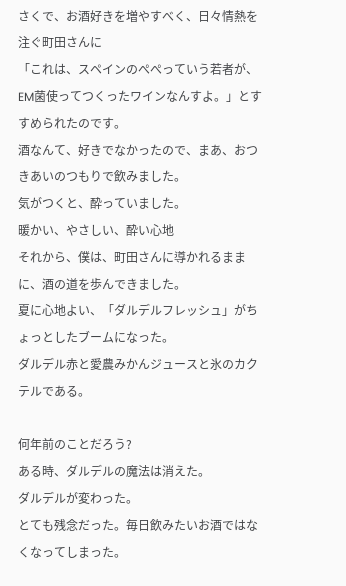さくで、お酒好きを増やすべく、日々情熱を注ぐ町田さんに
「これは、スペインのぺぺっていう若者が、EM菌使ってつくったワインなんすよ。」とすすめられたのです。
酒なんて、好きでなかったので、まあ、おつきあいのつもりで飲みました。
気がつくと、酔っていました。
暖かい、やさしい、酔い心地
それから、僕は、町田さんに導かれるままに、酒の道を歩んできました。
夏に心地よい、「ダルデルフレッシュ」がちょっとしたブームになった。
ダルデル赤と愛農みかんジュースと氷のカクテルである。

何年前のことだろう?
ある時、ダルデルの魔法は消えた。
ダルデルが変わった。
とても残念だった。毎日飲みたいお酒ではなくなってしまった。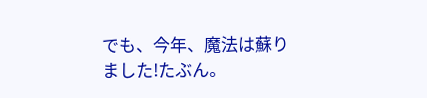でも、今年、魔法は蘇りました!たぶん。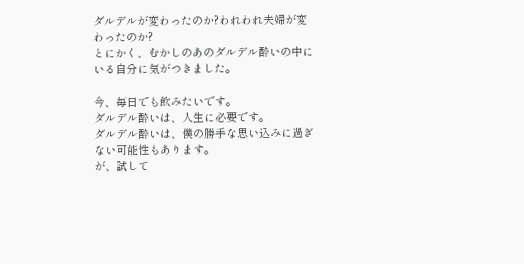ダルデルが変わったのか?われわれ夫婦が変わったのか?
とにかく、むかしのあのダルデル酔いの中にいる自分に気がつきました。

今、毎日でも飲みたいです。
ダルデル酔いは、人生に必要です。
ダルデル酔いは、僕の勝手な思い込みに過ぎない可能性もあります。
が、試して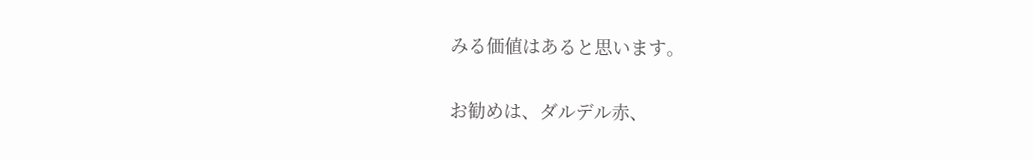みる価値はあると思います。

お勧めは、ダルデル赤、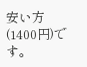安い方(1400円)です。